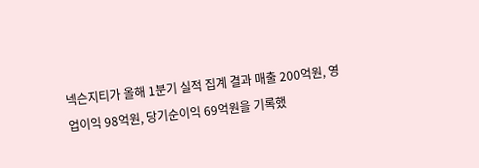넥슨지티가 올해 1분기 실적 집계 결과 매출 200억원, 영업이익 98억원, 당기순이익 69억원을 기록했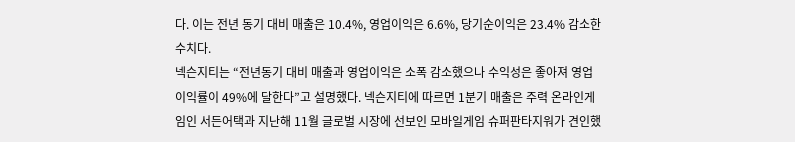다. 이는 전년 동기 대비 매출은 10.4%, 영업이익은 6.6%, 당기순이익은 23.4% 감소한 수치다.
넥슨지티는 “전년동기 대비 매출과 영업이익은 소폭 감소했으나 수익성은 좋아져 영업이익률이 49%에 달한다”고 설명했다. 넥슨지티에 따르면 1분기 매출은 주력 온라인게임인 서든어택과 지난해 11월 글로벌 시장에 선보인 모바일게임 슈퍼판타지워가 견인했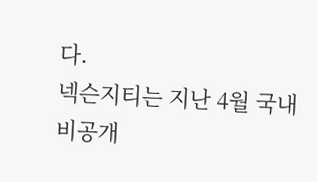다.
넥슨지티는 지난 4월 국내 비공개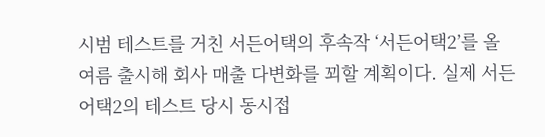시범 테스트를 거친 서든어택의 후속작 ‘서든어택2’를 올 여름 출시해 회사 매출 다변화를 꾀할 계획이다. 실제 서든어택2의 테스트 당시 동시접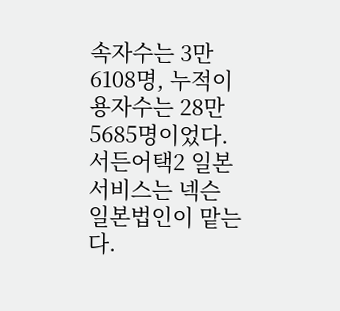속자수는 3만6108명, 누적이용자수는 28만5685명이었다. 서든어택2 일본 서비스는 넥슨 일본법인이 맡는다.